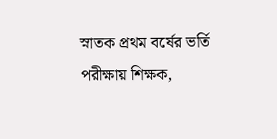স্নাতক প্রথম বর্ষের ভর্তি পরীক্ষায় শিক্ষক,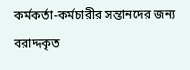কর্মকর্তা-কর্মচারীর সন্তানদের জন্য বরাদ্দকৃত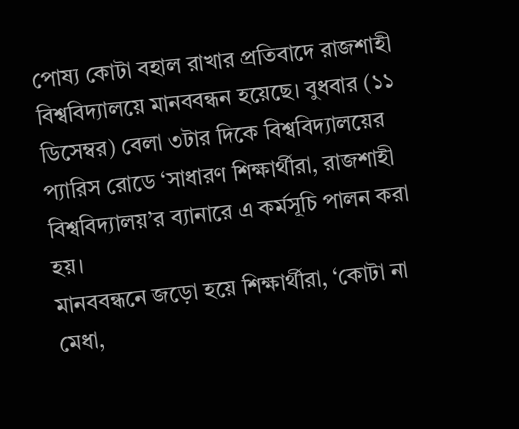পোষ্য কোটা বহাল রাখার প্রতিবাদে রাজশাহী বিশ্ববিদ্যালয়ে মানববন্ধন হয়েছে। বুধবার (১১ ডিসেম্বর) বেলা ৩টার দিকে বিশ্ববিদ্যালয়ের প্যারিস রোডে ‘সাধারণ শিক্ষার্থীরা, রাজশাহী বিশ্ববিদ্যালয়’র ব্যানারে এ কর্মসূচি পালন করা হয়।
মানববন্ধনে জড়ো হয়ে শিক্ষার্থীরা, ‘কোটা না মেধা,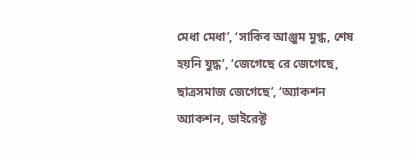মেধা মেধা’, ‘সাকিব আঞ্জুম মুগ্ধ, শেষ হয়নি যুদ্ধ’, ‘জেগেছে রে জেগেছে, ছাত্রসমাজ জেগেছে’, ‘অ্যাকশন অ্যাকশন, ডাইরেক্ট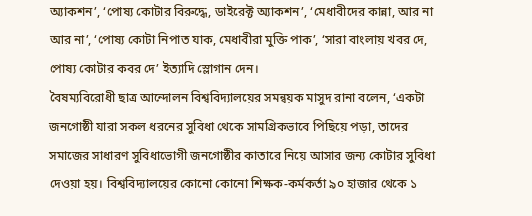অ্যাকশন’, ‘পোষ্য কোটার বিরুদ্ধে, ডাইরেক্ট অ্যাকশন’, ‘মেধাবীদের কান্না, আর না আর না’, ‘পোষ্য কোটা নিপাত যাক, মেধাবীরা মুক্তি পাক’, ‘সারা বাংলায় খবর দে, পোষ্য কোটার কবর দে’ ইত্যাদি স্লোগান দেন।
বৈষম্যবিরোধী ছাত্র আন্দোলন বিশ্ববিদ্যালয়ের সমন্বয়ক মাসুদ রানা বলেন, ‘একটা জনগোষ্ঠী যারা সকল ধরনের সুবিধা থেকে সামগ্রিকভাবে পিছিয়ে পড়া, তাদের সমাজের সাধারণ সুবিধাভোগী জনগোষ্ঠীর কাতারে নিয়ে আসার জন্য কোটার সুবিধা দেওয়া হয়। বিশ্ববিদ্যালয়ের কোনো কোনো শিক্ষক-কর্মকর্তা ৯০ হাজার থেকে ১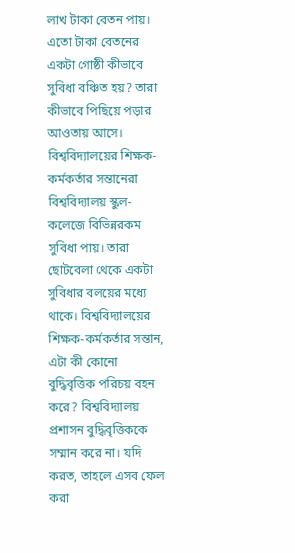লাখ টাকা বেতন পায়। এতো টাকা বেতনের একটা গোষ্ঠী কীভাবে সুবিধা বঞ্চিত হয়? তারা কীভাবে পিছিয়ে পড়ার আওতায় আসে। বিশ্ববিদ্যালয়ের শিক্ষক-কর্মকর্তার সন্তানেরা বিশ্ববিদ্যালয় স্কুল-কলেজে বিভিন্নরকম সুবিধা পায়। তারা ছোটবেলা থেকে একটা সুবিধার বলয়ের মধ্যে থাকে। বিশ্ববিদ্যালয়ের শিক্ষক-কর্মকর্তার সন্তান, এটা কী কোনো বুদ্ধিবৃত্তিক পরিচয় বহন করে? বিশ্ববিদ্যালয় প্রশাসন বুদ্ধিবৃত্তিককে সম্মান করে না। যদি করত, তাহলে এসব ফেল করা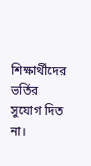শিক্ষার্থীদের ভর্তির সুযোগ দিত না।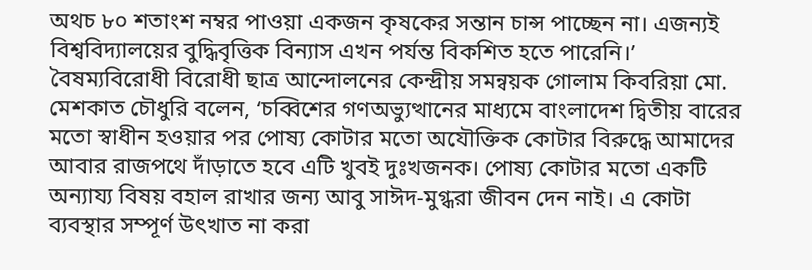অথচ ৮০ শতাংশ নম্বর পাওয়া একজন কৃষকের সন্তান চান্স পাচ্ছেন না। এজন্যই বিশ্ববিদ্যালয়ের বুদ্ধিবৃত্তিক বিন্যাস এখন পর্যন্ত বিকশিত হতে পারেনি।’
বৈষম্যবিরোধী বিরোধী ছাত্র আন্দোলনের কেন্দ্রীয় সমন্বয়ক গোলাম কিবরিয়া মো. মেশকাত চৌধুরি বলেন, ‘চব্বিশের গণঅভ্যুত্থানের মাধ্যমে বাংলাদেশ দ্বিতীয় বারের মতো স্বাধীন হওয়ার পর পোষ্য কোটার মতো অযৌক্তিক কোটার বিরুদ্ধে আমাদের আবার রাজপথে দাঁড়াতে হবে এটি খুবই দুঃখজনক। পোষ্য কোটার মতো একটি অন্যায্য বিষয় বহাল রাখার জন্য আবু সাঈদ-মুগ্ধরা জীবন দেন নাই। এ কোটা ব্যবস্থার সম্পূর্ণ উৎখাত না করা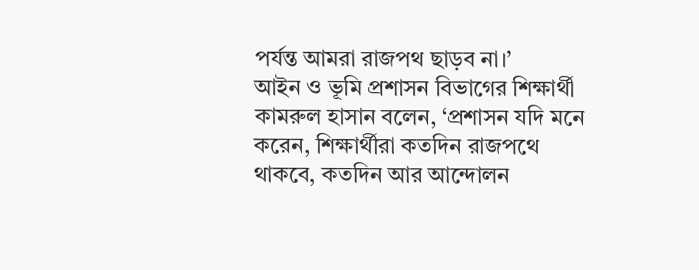পর্যন্ত আমরা রাজপথ ছাড়ব না।’
আইন ও ভূমি প্রশাসন বিভাগের শিক্ষার্থী কামরুল হাসান বলেন, ‘প্রশাসন যদি মনে করেন, শিক্ষার্থীরা কতদিন রাজপথে থাকবে, কতদিন আর আন্দোলন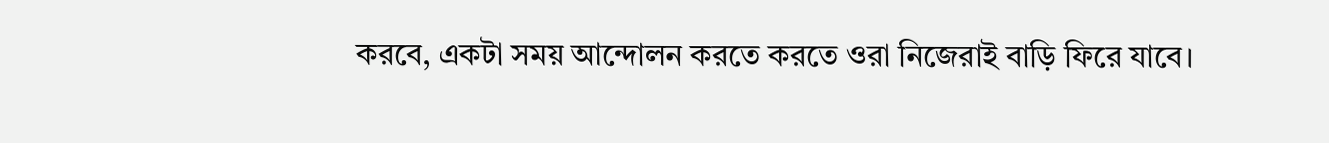করবে, একটা সময় আন্দোলন করতে করতে ওরা নিজেরাই বাড়ি ফিরে যাবে।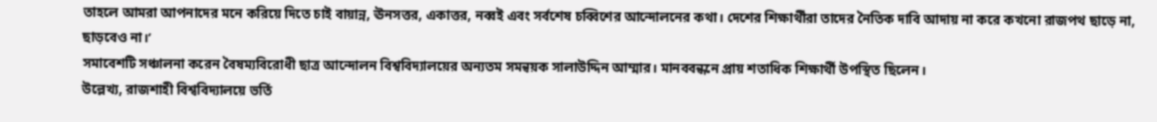তাহলে আমরা আপনাদের মনে করিয়ে দিতে চাই বায়ান্ন, ঊনসত্তর, একাত্তর, নব্বই এবং সর্বশেষ চব্বিশের আন্দোলনের কথা। দেশের শিক্ষার্থীরা তাদের নৈতিক দাবি আদায় না করে কখনো রাজপথ ছাড়ে না, ছাড়বেও না।’
সমাবেশটি সঞ্চালনা করেন বৈষম্যবিরোধী ছাত্র আন্দোলন বিশ্ববিদ্যালয়ের অন্যতম সমন্বয়ক সালাউদ্দিন আম্মার। মানববন্ধনে প্রায় শতাধিক শিক্ষার্থী উপস্থিত ছিলেন।
উল্লেখ্য, রাজশাহী বিশ্ববিদ্যালয়ে ভর্তি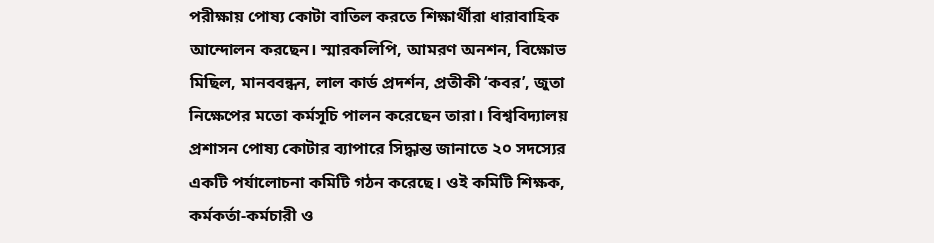পরীক্ষায় পোষ্য কোটা বাতিল করতে শিক্ষার্থীরা ধারাবাহিক আন্দোলন করছেন। স্মারকলিপি, আমরণ অনশন, বিক্ষোভ মিছিল, মানববন্ধন, লাল কার্ড প্রদর্শন, প্রতীকী ‘কবর’, জুতা নিক্ষেপের মতো কর্মসূচি পালন করেছেন তারা। বিশ্ববিদ্যালয় প্রশাসন পোষ্য কোটার ব্যাপারে সিদ্ধান্ত জানাতে ২০ সদস্যের একটি পর্যালোচনা কমিটি গঠন করেছে। ওই কমিটি শিক্ষক, কর্মকর্তা-কর্মচারী ও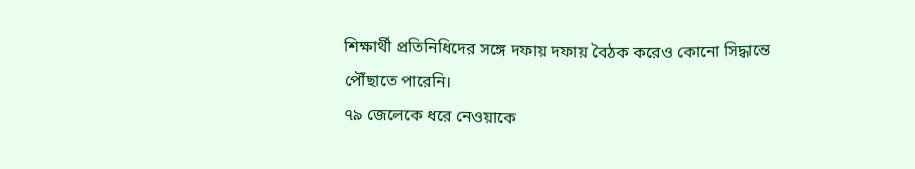শিক্ষার্থী প্রতিনিধিদের সঙ্গে দফায় দফায় বৈঠক করেও কোনো সিদ্ধান্তে পৌঁছাতে পারেনি।
৭৯ জেলেকে ধরে নেওয়াকে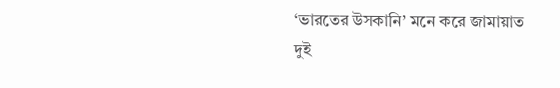‘ভারতের উসকানি’ মনে করে জামায়াত
দুই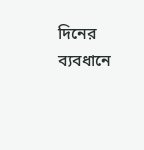দিনের ব্যবধানে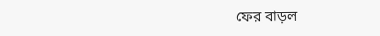ফের বাড়ল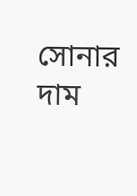সোনার দাম